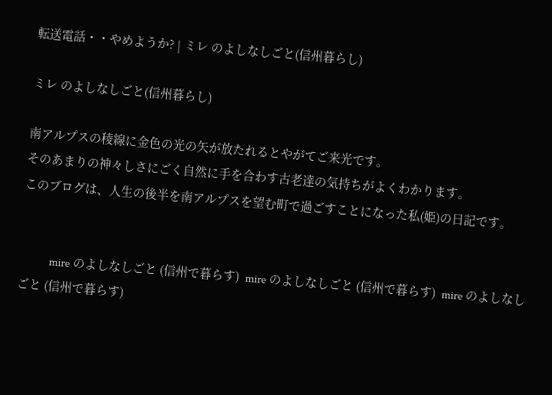転送電話・・やめようか? | ミレ のよしなしごと(信州暮らし)

ミレ のよしなしごと(信州暮らし)

南アルプスの稜線に金色の光の矢が放たれるとやがてご来光です。
そのあまりの神々しさにごく自然に手を合わす古老達の気持ちがよくわかります。
このブログは、人生の後半を南アルプスを望む町で過ごすことになった私(姫)の日記です。


          mire のよしなしごと (信州で暮らす)  mire のよしなしごと (信州で暮らす)  mire のよしなしごと (信州で暮らす)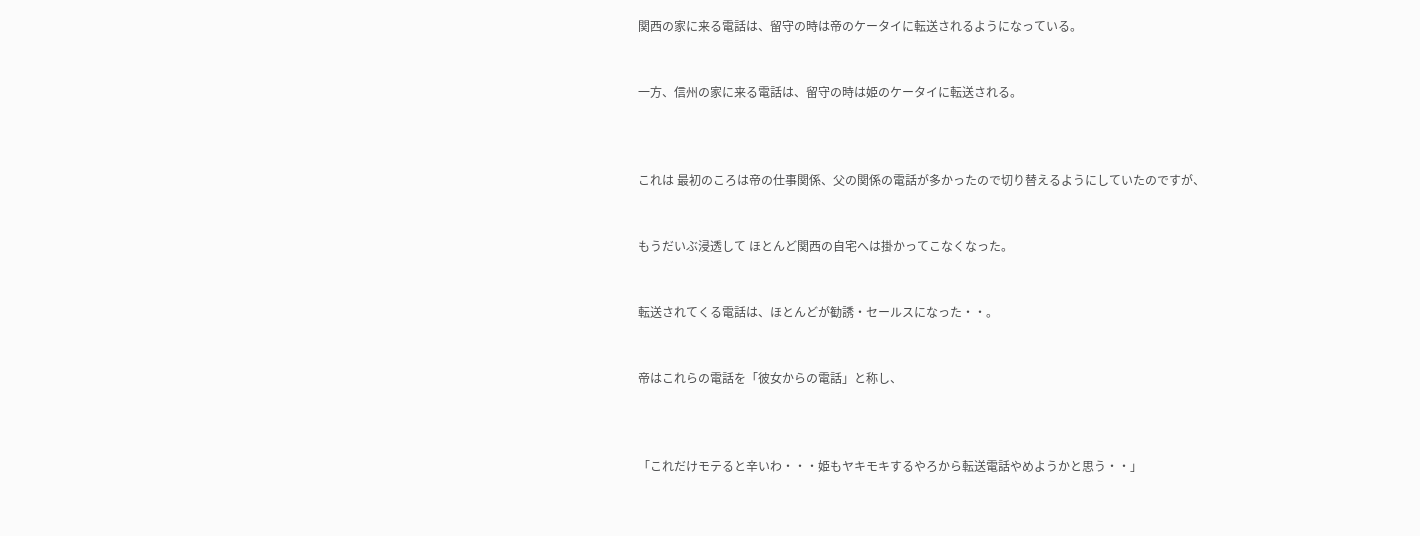関西の家に来る電話は、留守の時は帝のケータイに転送されるようになっている。


一方、信州の家に来る電話は、留守の時は姫のケータイに転送される。



これは 最初のころは帝の仕事関係、父の関係の電話が多かったので切り替えるようにしていたのですが、


もうだいぶ浸透して ほとんど関西の自宅へは掛かってこなくなった。


転送されてくる電話は、ほとんどが勧誘・セールスになった・・。


帝はこれらの電話を「彼女からの電話」と称し、



「これだけモテると辛いわ・・・姫もヤキモキするやろから転送電話やめようかと思う・・」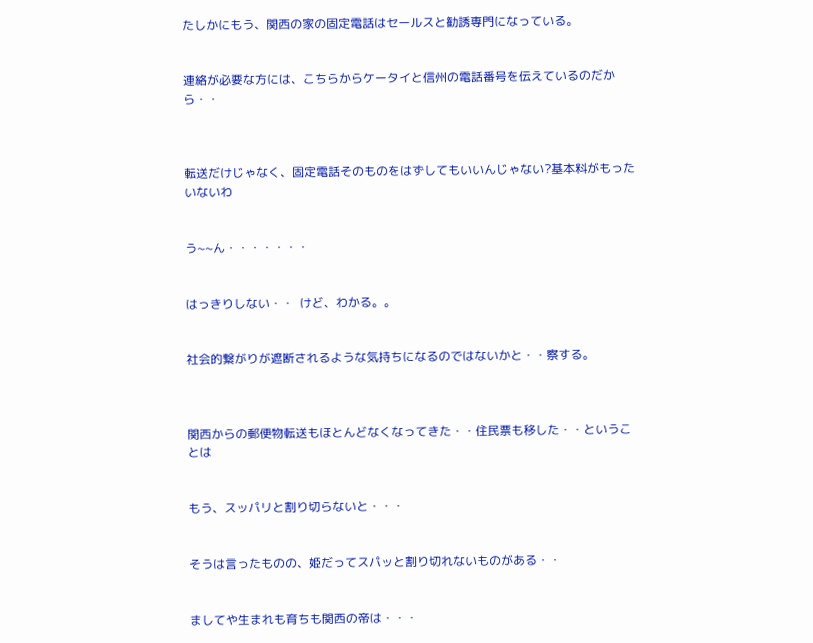たしかにもう、関西の家の固定電話はセールスと勧誘専門になっている。


連絡が必要な方には、こちらからケータイと信州の電話番号を伝えているのだから・・



転送だけじゃなく、固定電話そのものをはずしてもいいんじゃない?基本料がもったいないわ


う~~ん・・・・・・・


はっきりしない・・  けど、わかる。。


社会的繋がりが遮断されるような気持ちになるのではないかと・・察する。



関西からの郵便物転送もほとんどなくなってきた・・住民票も移した・・ということは


もう、スッパリと割り切らないと・・・


そうは言ったものの、姫だってスパッと割り切れないものがある・・


ましてや生まれも育ちも関西の帝は・・・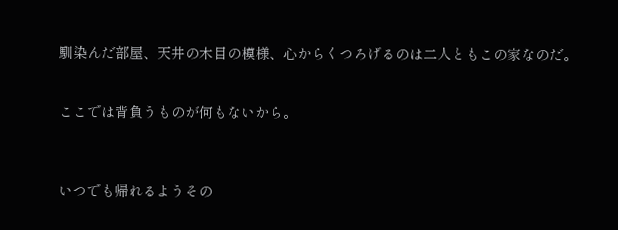馴染んだ部屋、天井の木目の模様、心からくつろげるのは二人ともこの家なのだ。


ここでは背負うものが何もないから。



いつでも帰れるようその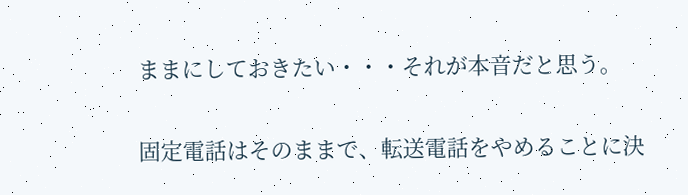ままにしておきたい・・・それが本音だと思う。


固定電話はそのままで、転送電話をやめることに決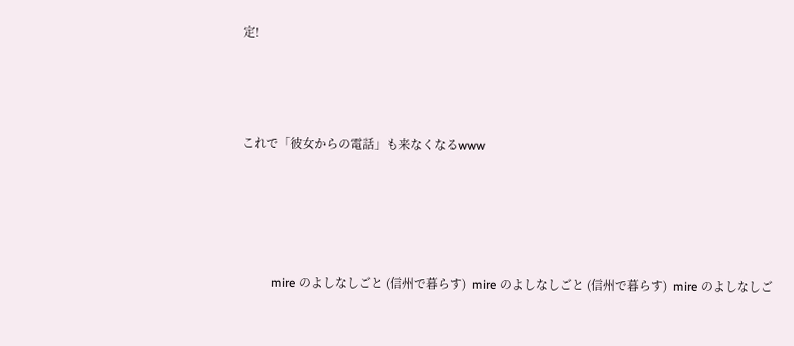定!



これで「彼女からの電話」も来なくなるwww




          mire のよしなしごと (信州で暮らす)  mire のよしなしごと (信州で暮らす)  mire のよしなしご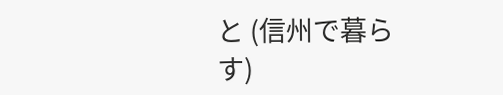と (信州で暮らす)